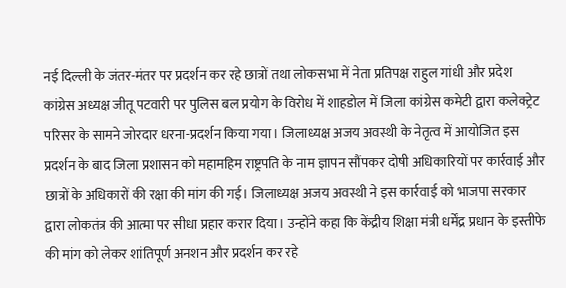नई दिल्ली के जंतर-मंतर पर प्रदर्शन कर रहे छात्रों तथा लोकसभा में नेता प्रतिपक्ष राहुल गांधी और प्रदेश कांग्रेस अध्यक्ष जीतू पटवारी पर पुलिस बल प्रयोग के विरोध में शाहडोल में जिला कांग्रेस कमेटी द्वारा कलेक्ट्रेट परिसर के सामने जोरदार धरना-प्रदर्शन किया गया। जिलाध्यक्ष अजय अवस्थी के नेतृत्व में आयोजित इस प्रदर्शन के बाद जिला प्रशासन को महामहिम राष्ट्रपति के नाम ज्ञापन सौंपकर दोषी अधिकारियों पर कार्रवाई और छात्रों के अधिकारों की रक्षा की मांग की गई। जिलाध्यक्ष अजय अवस्थी ने इस कार्रवाई को भाजपा सरकार द्वारा लोकतंत्र की आत्मा पर सीधा प्रहार करार दिया। उन्होंने कहा कि केंद्रीय शिक्षा मंत्री धर्मेंद्र प्रधान के इस्तीफे की मांग को लेकर शांतिपूर्ण अनशन और प्रदर्शन कर रहे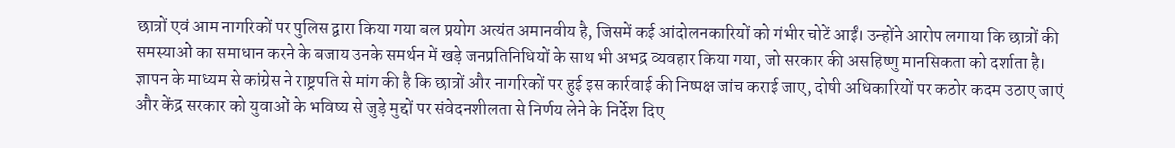छात्रों एवं आम नागरिकों पर पुलिस द्वारा किया गया बल प्रयोग अत्यंत अमानवीय है, जिसमें कई आंदोलनकारियों को गंभीर चोटें आईं। उन्होंने आरोप लगाया कि छात्रों की समस्याओं का समाधान करने के बजाय उनके समर्थन में खड़े जनप्रतिनिधियों के साथ भी अभद्र व्यवहार किया गया, जो सरकार की असहिष्णु मानसिकता को दर्शाता है। ज्ञापन के माध्यम से कांग्रेस ने राष्ट्रपति से मांग की है कि छात्रों और नागरिकों पर हुई इस कार्रवाई की निष्पक्ष जांच कराई जाए, दोषी अधिकारियों पर कठोर कदम उठाए जाएं और केंद्र सरकार को युवाओं के भविष्य से जुड़े मुद्दों पर संवेदनशीलता से निर्णय लेने के निर्देश दिए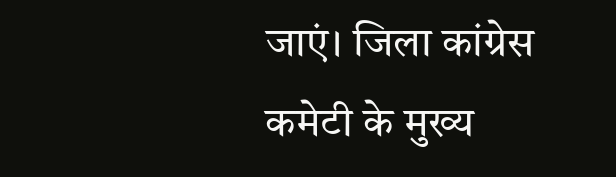जाएं। जिला कांग्रेस कमेटी के मुख्य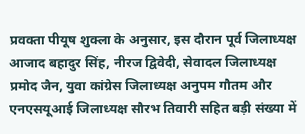प्रवक्ता पीयूष शुक्ला के अनुसार, इस दौरान पूर्व जिलाध्यक्ष आजाद बहादुर सिंह, नीरज द्विवेदी, सेवादल जिलाध्यक्ष प्रमोद जैन, युवा कांग्रेस जिलाध्यक्ष अनुपम गौतम और एनएसयूआई जिलाध्यक्ष सौरभ तिवारी सहित बड़ी संख्या में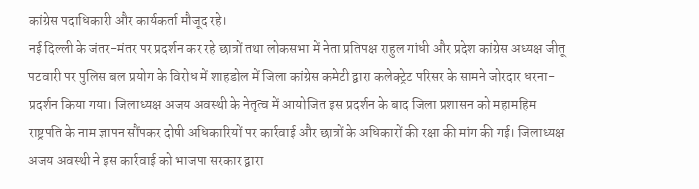कांग्रेस पदाधिकारी और कार्यकर्ता मौजूद रहे।
नई दिल्ली के जंतर-मंतर पर प्रदर्शन कर रहे छात्रों तथा लोकसभा में नेता प्रतिपक्ष राहुल गांधी और प्रदेश कांग्रेस अध्यक्ष जीतू पटवारी पर पुलिस बल प्रयोग के विरोध में शाहडोल में जिला कांग्रेस कमेटी द्वारा कलेक्ट्रेट परिसर के सामने जोरदार धरना-प्रदर्शन किया गया। जिलाध्यक्ष अजय अवस्थी के नेतृत्व में आयोजित इस प्रदर्शन के बाद जिला प्रशासन को महामहिम राष्ट्रपति के नाम ज्ञापन सौंपकर दोषी अधिकारियों पर कार्रवाई और छात्रों के अधिकारों की रक्षा की मांग की गई। जिलाध्यक्ष अजय अवस्थी ने इस कार्रवाई को भाजपा सरकार द्वारा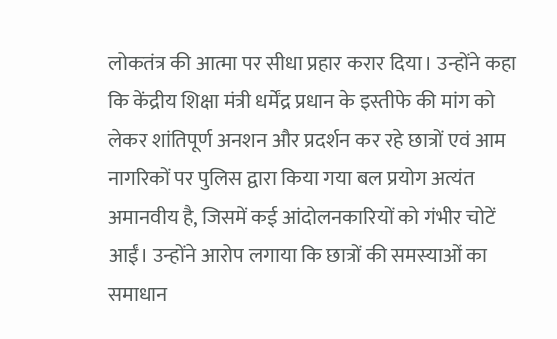लोकतंत्र की आत्मा पर सीधा प्रहार करार दिया। उन्होंने कहा कि केंद्रीय शिक्षा मंत्री धर्मेंद्र प्रधान के इस्तीफे की मांग को लेकर शांतिपूर्ण अनशन और प्रदर्शन कर रहे छात्रों एवं आम नागरिकों पर पुलिस द्वारा किया गया बल प्रयोग अत्यंत अमानवीय है, जिसमें कई आंदोलनकारियों को गंभीर चोटें आईं। उन्होंने आरोप लगाया कि छात्रों की समस्याओं का समाधान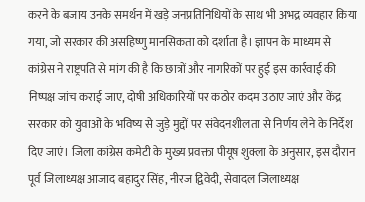करने के बजाय उनके समर्थन में खड़े जनप्रतिनिधियों के साथ भी अभद्र व्यवहार किया गया, जो सरकार की असहिष्णु मानसिकता को दर्शाता है। ज्ञापन के माध्यम से कांग्रेस ने राष्ट्रपति से मांग की है कि छात्रों और नागरिकों पर हुई इस कार्रवाई की निष्पक्ष जांच कराई जाए, दोषी अधिकारियों पर कठोर कदम उठाए जाएं और केंद्र सरकार को युवाओं के भविष्य से जुड़े मुद्दों पर संवेदनशीलता से निर्णय लेने के निर्देश दिए जाएं। जिला कांग्रेस कमेटी के मुख्य प्रवक्ता पीयूष शुक्ला के अनुसार, इस दौरान पूर्व जिलाध्यक्ष आजाद बहादुर सिंह, नीरज द्विवेदी, सेवादल जिलाध्यक्ष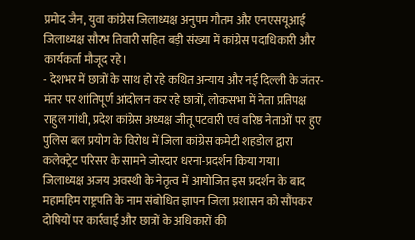प्रमोद जैन, युवा कांग्रेस जिलाध्यक्ष अनुपम गौतम और एनएसयूआई जिलाध्यक्ष सौरभ तिवारी सहित बड़ी संख्या में कांग्रेस पदाधिकारी और कार्यकर्ता मौजूद रहे।
- देशभर में छात्रों के साथ हो रहे कथित अन्याय और नई दिल्ली के जंतर-मंतर पर शांतिपूर्ण आंदोलन कर रहे छात्रों, लोकसभा में नेता प्रतिपक्ष राहुल गांधी, प्रदेश कांग्रेस अध्यक्ष जीतू पटवारी एवं वरिष्ठ नेताओं पर हुए पुलिस बल प्रयोग के विरोध में जिला कांग्रेस कमेटी शहडोल द्वारा कलेक्ट्रेट परिसर के सामने जोरदार धरना-प्रदर्शन किया गया। जिलाध्यक्ष अजय अवस्थी के नेतृत्व में आयोजित इस प्रदर्शन के बाद महामहिम राष्ट्रपति के नाम संबोधित ज्ञापन जिला प्रशासन को सौंपकर दोषियों पर कार्रवाई और छात्रों के अधिकारों की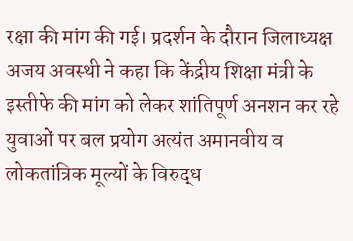रक्षा की मांग की गई। प्रदर्शन के दौरान जिलाध्यक्ष अजय अवस्थी ने कहा कि केंद्रीय शिक्षा मंत्री के इस्तीफे की मांग को लेकर शांतिपूर्ण अनशन कर रहे युवाओं पर बल प्रयोग अत्यंत अमानवीय व लोकतांत्रिक मूल्यों के विरुद्ध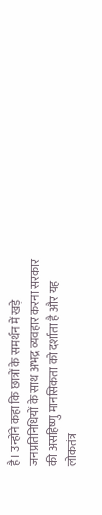है। उन्होंने कहा कि छात्रों के समर्थन में खड़े जनप्रतिनिधियों के साथ अभद्र व्यवहार करना सरकार की असहिष्णु मानसिकता को दर्शाता है और यह लोकतंत्र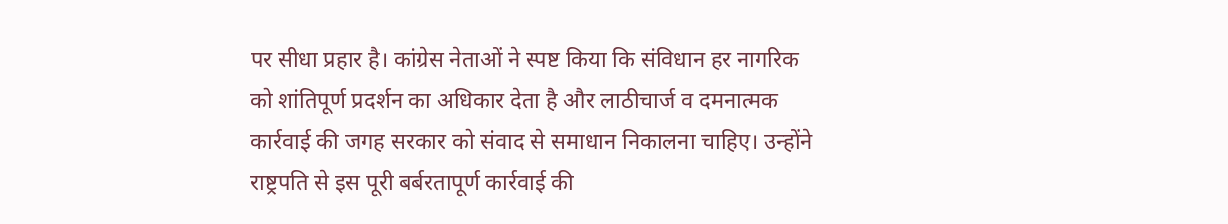पर सीधा प्रहार है। कांग्रेस नेताओं ने स्पष्ट किया कि संविधान हर नागरिक को शांतिपूर्ण प्रदर्शन का अधिकार देता है और लाठीचार्ज व दमनात्मक कार्रवाई की जगह सरकार को संवाद से समाधान निकालना चाहिए। उन्होंने राष्ट्रपति से इस पूरी बर्बरतापूर्ण कार्रवाई की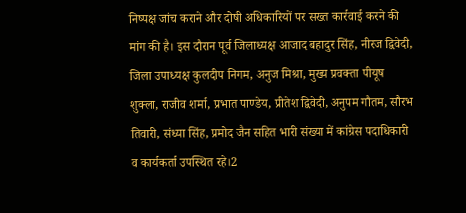निष्पक्ष जांच कराने और दोषी अधिकारियों पर सख्त कार्रवाई करने की मांग की है। इस दौरान पूर्व जिलाध्यक्ष आजाद बहादुर सिंह, नीरज द्विवेदी, जिला उपाध्यक्ष कुलदीप निगम, अनुज मिश्रा, मुख्य प्रवक्ता पीयूष शुक्ला, राजीव शर्मा, प्रभात पाण्डेय, प्रीतेश द्विवेदी, अनुपम गौतम, सौरभ तिवारी, संध्या सिंह, प्रमोद जैन सहित भारी संख्या में कांग्रेस पदाधिकारी व कार्यकर्ता उपस्थित रहे।2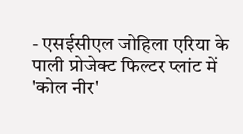- एसईसीएल जोहिला एरिया के पाली प्रोजेक्ट फिल्टर प्लांट में 'कोल नीर'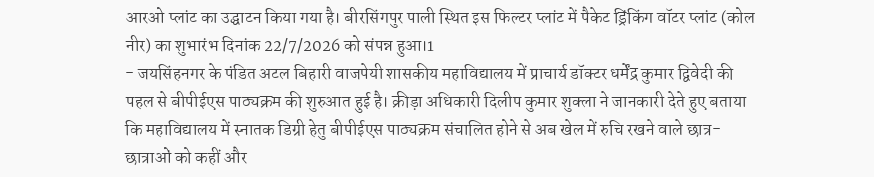आरओ प्लांट का उद्घाटन किया गया है। बीरसिंगपुर पाली स्थित इस फिल्टर प्लांट में पैकेट ड्रिंकिंग वॉटर प्लांट (कोल नीर) का शुभारंभ दिनांक 22/7/2026 को संपन्न हुआ।1
- जयसिंहनगर के पंडित अटल बिहारी वाजपेयी शासकीय महाविद्यालय में प्राचार्य डॉक्टर धर्मेंद्र कुमार द्विवेदी की पहल से बीपीईएस पाठ्यक्रम की शुरुआत हुई है। क्रीड़ा अधिकारी दिलीप कुमार शुक्ला ने जानकारी देते हुए बताया कि महाविद्यालय में स्नातक डिग्री हेतु बीपीईएस पाठ्यक्रम संचालित होने से अब खेल में रुचि रखने वाले छात्र-छात्राओं को कहीं और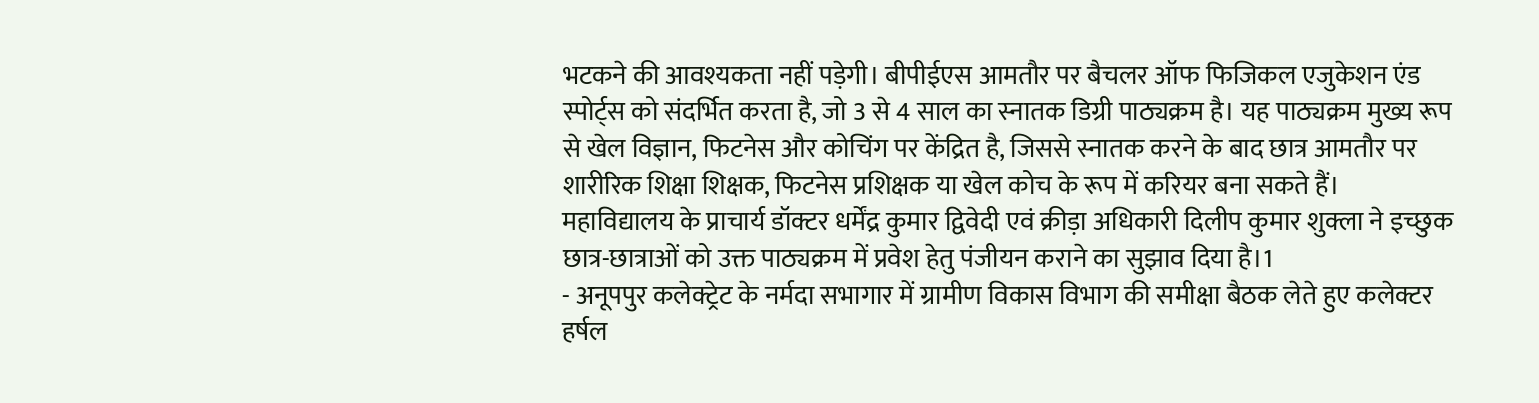भटकने की आवश्यकता नहीं पड़ेगी। बीपीईएस आमतौर पर बैचलर ऑफ फिजिकल एजुकेशन एंड स्पोर्ट्स को संदर्भित करता है, जो 3 से 4 साल का स्नातक डिग्री पाठ्यक्रम है। यह पाठ्यक्रम मुख्य रूप से खेल विज्ञान, फिटनेस और कोचिंग पर केंद्रित है, जिससे स्नातक करने के बाद छात्र आमतौर पर शारीरिक शिक्षा शिक्षक, फिटनेस प्रशिक्षक या खेल कोच के रूप में करियर बना सकते हैं। महाविद्यालय के प्राचार्य डॉक्टर धर्मेंद्र कुमार द्विवेदी एवं क्रीड़ा अधिकारी दिलीप कुमार शुक्ला ने इच्छुक छात्र-छात्राओं को उक्त पाठ्यक्रम में प्रवेश हेतु पंजीयन कराने का सुझाव दिया है।1
- अनूपपुर कलेक्ट्रेट के नर्मदा सभागार में ग्रामीण विकास विभाग की समीक्षा बैठक लेते हुए कलेक्टर हर्षल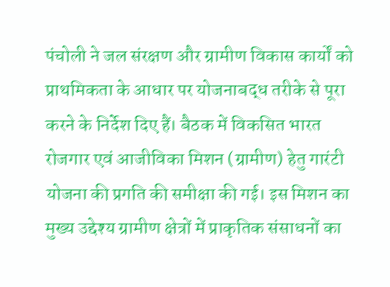पंचोली ने जल संरक्षण और ग्रामीण विकास कार्यों को प्राथमिकता के आधार पर योजनाबद्ध तरीके से पूरा करने के निर्देश दिए हैं। बैठक में विकसित भारत रोजगार एवं आजीविका मिशन (ग्रामीण) हेतु गारंटी योजना की प्रगति की समीक्षा की गई। इस मिशन का मुख्य उद्देश्य ग्रामीण क्षेत्रों में प्राकृतिक संसाधनों का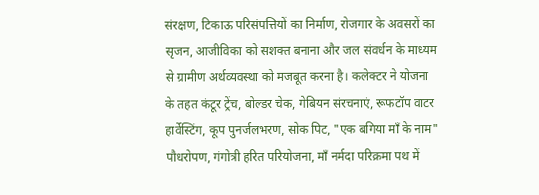संरक्षण, टिकाऊ परिसंपत्तियों का निर्माण, रोजगार के अवसरों का सृजन, आजीविका को सशक्त बनाना और जल संवर्धन के माध्यम से ग्रामीण अर्थव्यवस्था को मजबूत करना है। कलेक्टर ने योजना के तहत कंटूर ट्रेंच, बोल्डर चेक, गेबियन संरचनाएं, रूफटॉप वाटर हार्वेस्टिंग, कूप पुनर्जलभरण, सोक पिट, "एक बगिया माँ के नाम" पौधरोपण, गंगोत्री हरित परियोजना, माँ नर्मदा परिक्रमा पथ में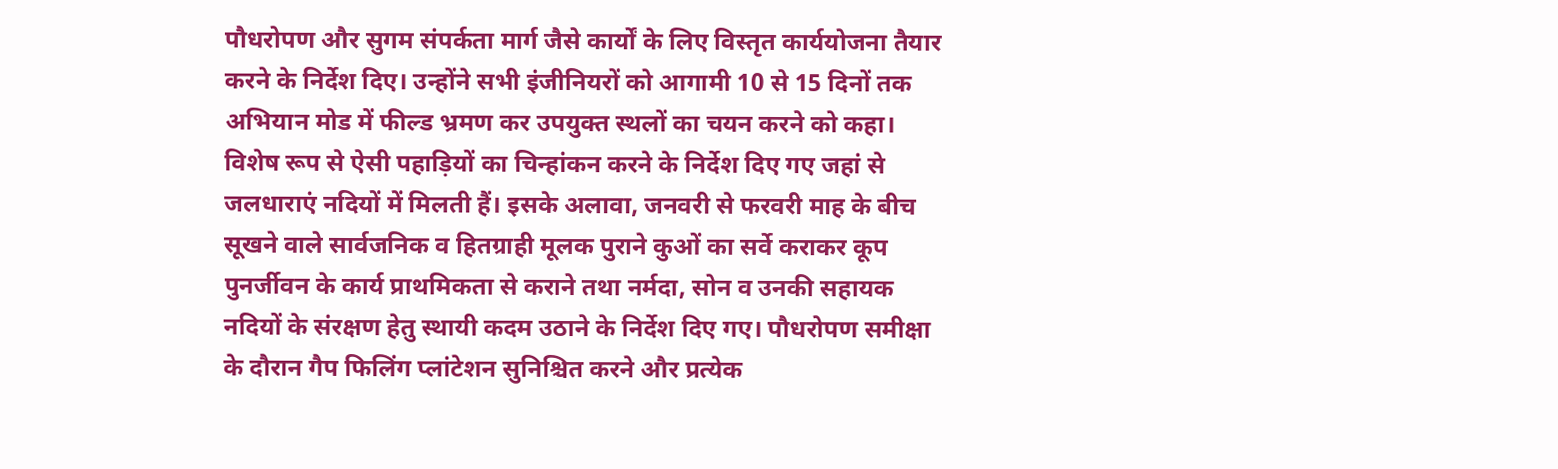पौधरोपण और सुगम संपर्कता मार्ग जैसे कार्यों के लिए विस्तृत कार्ययोजना तैयार करने के निर्देश दिए। उन्होंने सभी इंजीनियरों को आगामी 10 से 15 दिनों तक अभियान मोड में फील्ड भ्रमण कर उपयुक्त स्थलों का चयन करने को कहा। विशेष रूप से ऐसी पहाड़ियों का चिन्हांकन करने के निर्देश दिए गए जहां से जलधाराएं नदियों में मिलती हैं। इसके अलावा, जनवरी से फरवरी माह के बीच सूखने वाले सार्वजनिक व हितग्राही मूलक पुराने कुओं का सर्वे कराकर कूप पुनर्जीवन के कार्य प्राथमिकता से कराने तथा नर्मदा, सोन व उनकी सहायक नदियों के संरक्षण हेतु स्थायी कदम उठाने के निर्देश दिए गए। पौधरोपण समीक्षा के दौरान गैप फिलिंग प्लांटेशन सुनिश्चित करने और प्रत्येक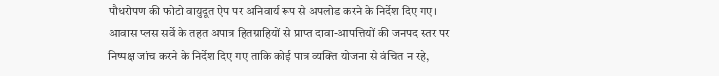पौधरोपण की फोटो वायुदूत ऐप पर अनिवार्य रूप से अपलोड करने के निर्देश दिए गए। आवास प्लस सर्वे के तहत अपात्र हितग्राहियों से प्राप्त दावा-आपत्तियों की जनपद स्तर पर निष्पक्ष जांच करने के निर्देश दिए गए ताकि कोई पात्र व्यक्ति योजना से वंचित न रहे,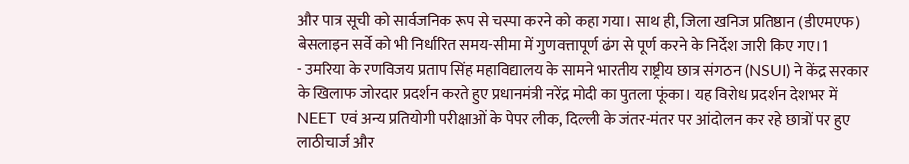और पात्र सूची को सार्वजनिक रूप से चस्पा करने को कहा गया। साथ ही, जिला खनिज प्रतिष्ठान (डीएमएफ) बेसलाइन सर्वे को भी निर्धारित समय-सीमा में गुणवत्तापूर्ण ढंग से पूर्ण करने के निर्देश जारी किए गए।1
- उमरिया के रणविजय प्रताप सिंह महाविद्यालय के सामने भारतीय राष्ट्रीय छात्र संगठन (NSUI) ने केंद्र सरकार के खिलाफ जोरदार प्रदर्शन करते हुए प्रधानमंत्री नरेंद्र मोदी का पुतला फूंका। यह विरोध प्रदर्शन देशभर में NEET एवं अन्य प्रतियोगी परीक्षाओं के पेपर लीक, दिल्ली के जंतर-मंतर पर आंदोलन कर रहे छात्रों पर हुए लाठीचार्ज और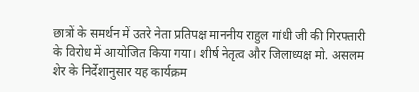छात्रों के समर्थन में उतरे नेता प्रतिपक्ष माननीय राहुल गांधी जी की गिरफ्तारी के विरोध में आयोजित किया गया। शीर्ष नेतृत्व और जिलाध्यक्ष मो. असलम शेर के निर्देशानुसार यह कार्यक्रम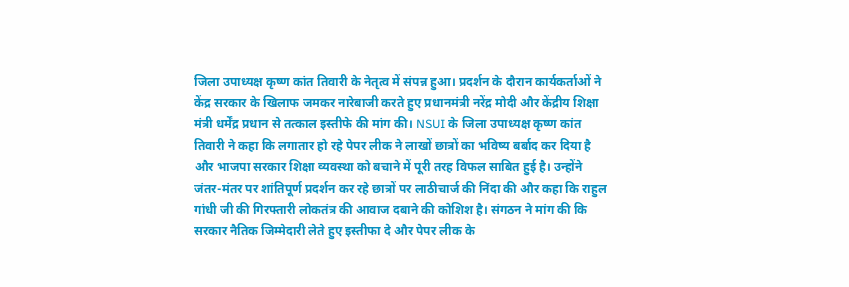जिला उपाध्यक्ष कृष्ण कांत तिवारी के नेतृत्व में संपन्न हुआ। प्रदर्शन के दौरान कार्यकर्ताओं ने केंद्र सरकार के खिलाफ जमकर नारेबाजी करते हुए प्रधानमंत्री नरेंद्र मोदी और केंद्रीय शिक्षा मंत्री धर्मेंद्र प्रधान से तत्काल इस्तीफे की मांग की। NSUI के जिला उपाध्यक्ष कृष्ण कांत तिवारी ने कहा कि लगातार हो रहे पेपर लीक ने लाखों छात्रों का भविष्य बर्बाद कर दिया है और भाजपा सरकार शिक्षा व्यवस्था को बचाने में पूरी तरह विफल साबित हुई है। उन्होंने जंतर-मंतर पर शांतिपूर्ण प्रदर्शन कर रहे छात्रों पर लाठीचार्ज की निंदा की और कहा कि राहुल गांधी जी की गिरफ्तारी लोकतंत्र की आवाज दबाने की कोशिश है। संगठन ने मांग की कि सरकार नैतिक जिम्मेदारी लेते हुए इस्तीफा दे और पेपर लीक के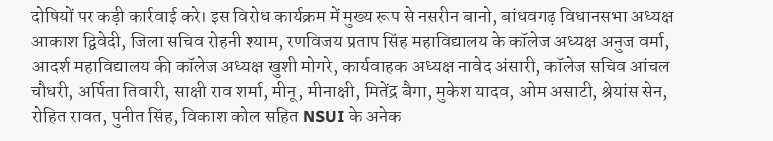दोषियों पर कड़ी कार्रवाई करे। इस विरोध कार्यक्रम में मुख्य रूप से नसरीन बानो, बांधवगढ़ विधानसभा अध्यक्ष आकाश द्विवेदी, जिला सचिव रोहनी श्याम, रणविजय प्रताप सिंह महाविद्यालय के कॉलेज अध्यक्ष अनुज वर्मा, आदर्श महाविद्यालय की कॉलेज अध्यक्ष खुशी मोगरे, कार्यवाहक अध्यक्ष नावेद अंसारी, कॉलेज सचिव आंचल चौधरी, अर्पिता तिवारी, साक्षी राव शर्मा, मीनू, मीनाक्षी, मितेंद्र बैगा, मुकेश यादव, ओम असाटी, श्रेयांस सेन, रोहित रावत, पुनीत सिंह, विकाश कोल सहित NSUI के अनेक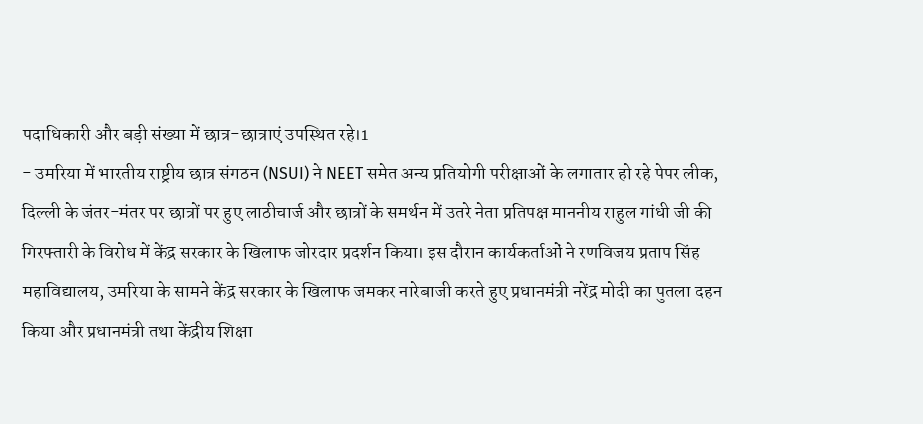पदाधिकारी और बड़ी संख्या में छात्र-छात्राएं उपस्थित रहे।1
- उमरिया में भारतीय राष्ट्रीय छात्र संगठन (NSUI) ने NEET समेत अन्य प्रतियोगी परीक्षाओं के लगातार हो रहे पेपर लीक, दिल्ली के जंतर-मंतर पर छात्रों पर हुए लाठीचार्ज और छात्रों के समर्थन में उतरे नेता प्रतिपक्ष माननीय राहुल गांधी जी की गिरफ्तारी के विरोध में केंद्र सरकार के खिलाफ जोरदार प्रदर्शन किया। इस दौरान कार्यकर्ताओं ने रणविजय प्रताप सिंह महाविद्यालय, उमरिया के सामने केंद्र सरकार के खिलाफ जमकर नारेबाजी करते हुए प्रधानमंत्री नरेंद्र मोदी का पुतला दहन किया और प्रधानमंत्री तथा केंद्रीय शिक्षा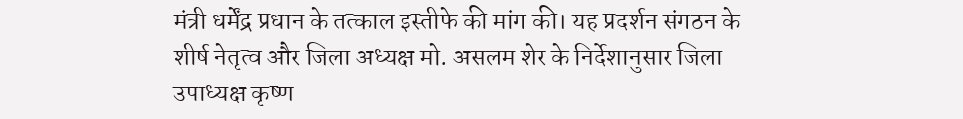मंत्री धर्मेंद्र प्रधान के तत्काल इस्तीफे की मांग की। यह प्रदर्शन संगठन के शीर्ष नेतृत्व और जिला अध्यक्ष मो. असलम शेर के निर्देशानुसार जिला उपाध्यक्ष कृष्ण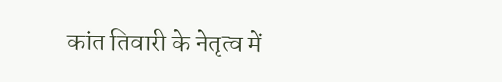कांत तिवारी के नेतृत्व में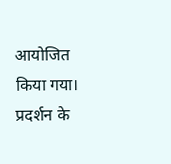आयोजित किया गया। प्रदर्शन के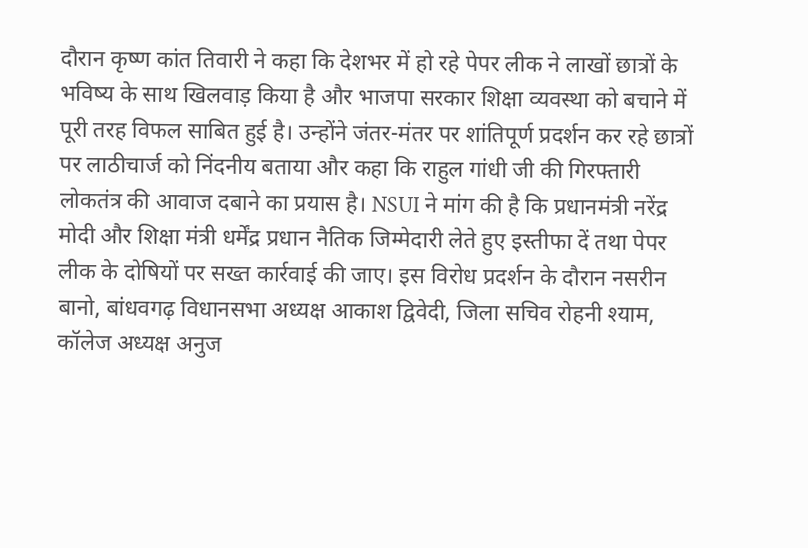दौरान कृष्ण कांत तिवारी ने कहा कि देशभर में हो रहे पेपर लीक ने लाखों छात्रों के भविष्य के साथ खिलवाड़ किया है और भाजपा सरकार शिक्षा व्यवस्था को बचाने में पूरी तरह विफल साबित हुई है। उन्होंने जंतर-मंतर पर शांतिपूर्ण प्रदर्शन कर रहे छात्रों पर लाठीचार्ज को निंदनीय बताया और कहा कि राहुल गांधी जी की गिरफ्तारी लोकतंत्र की आवाज दबाने का प्रयास है। NSUI ने मांग की है कि प्रधानमंत्री नरेंद्र मोदी और शिक्षा मंत्री धर्मेंद्र प्रधान नैतिक जिम्मेदारी लेते हुए इस्तीफा दें तथा पेपर लीक के दोषियों पर सख्त कार्रवाई की जाए। इस विरोध प्रदर्शन के दौरान नसरीन बानो, बांधवगढ़ विधानसभा अध्यक्ष आकाश द्विवेदी, जिला सचिव रोहनी श्याम, कॉलेज अध्यक्ष अनुज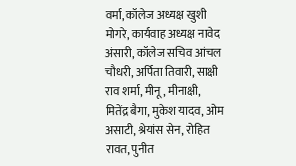वर्मा, कॉलेज अध्यक्ष खुशी मोगरे, कार्यवाह अध्यक्ष नावेद अंसारी, कॉलेज सचिव आंचल चौधरी, अर्पिता तिवारी, साक्षी राव शर्मा, मीनू, मीनाक्षी, मितेंद्र बैगा, मुकेश यादव, ओम असाटी, श्रेयांस सेन, रोहित रावत, पुनीत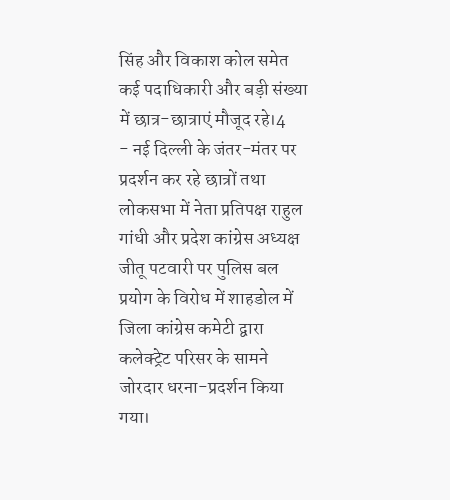सिंह और विकाश कोल समेत कई पदाधिकारी और बड़ी संख्या में छात्र-छात्राएं मौजूद रहे।4
- नई दिल्ली के जंतर-मंतर पर प्रदर्शन कर रहे छात्रों तथा लोकसभा में नेता प्रतिपक्ष राहुल गांधी और प्रदेश कांग्रेस अध्यक्ष जीतू पटवारी पर पुलिस बल प्रयोग के विरोध में शाहडोल में जिला कांग्रेस कमेटी द्वारा कलेक्ट्रेट परिसर के सामने जोरदार धरना-प्रदर्शन किया गया।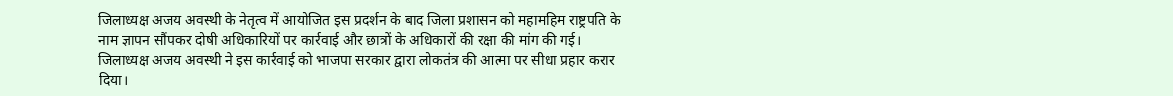जिलाध्यक्ष अजय अवस्थी के नेतृत्व में आयोजित इस प्रदर्शन के बाद जिला प्रशासन को महामहिम राष्ट्रपति के नाम ज्ञापन सौंपकर दोषी अधिकारियों पर कार्रवाई और छात्रों के अधिकारों की रक्षा की मांग की गई। जिलाध्यक्ष अजय अवस्थी ने इस कार्रवाई को भाजपा सरकार द्वारा लोकतंत्र की आत्मा पर सीधा प्रहार करार दिया।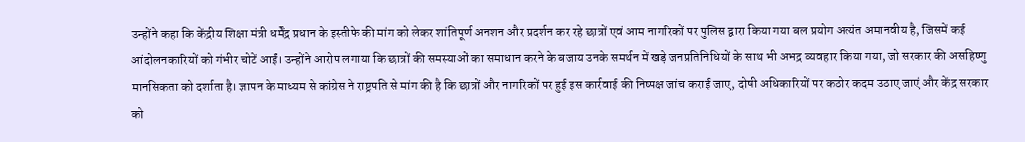उन्होंने कहा कि केंद्रीय शिक्षा मंत्री धर्मेंद्र प्रधान के इस्तीफे की मांग को लेकर शांतिपूर्ण अनशन और प्रदर्शन कर रहे छात्रों एवं आम नागरिकों पर पुलिस द्वारा किया गया बल प्रयोग अत्यंत अमानवीय है, जिसमें कई आंदोलनकारियों को गंभीर चोटें आईं। उन्होंने आरोप लगाया कि छात्रों की समस्याओं का समाधान करने के बजाय उनके समर्थन में खड़े जनप्रतिनिधियों के साथ भी अभद्र व्यवहार किया गया, जो सरकार की असहिष्णु मानसिकता को दर्शाता है। ज्ञापन के माध्यम से कांग्रेस ने राष्ट्रपति से मांग की है कि छात्रों और नागरिकों पर हुई इस कार्रवाई की निष्पक्ष जांच कराई जाए, दोषी अधिकारियों पर कठोर कदम उठाए जाएं और केंद्र सरकार को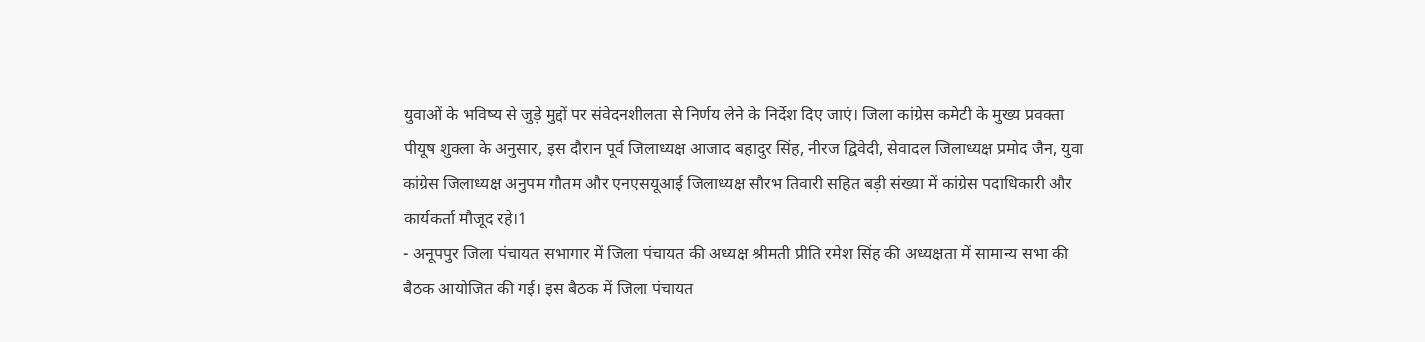युवाओं के भविष्य से जुड़े मुद्दों पर संवेदनशीलता से निर्णय लेने के निर्देश दिए जाएं। जिला कांग्रेस कमेटी के मुख्य प्रवक्ता पीयूष शुक्ला के अनुसार, इस दौरान पूर्व जिलाध्यक्ष आजाद बहादुर सिंह, नीरज द्विवेदी, सेवादल जिलाध्यक्ष प्रमोद जैन, युवा कांग्रेस जिलाध्यक्ष अनुपम गौतम और एनएसयूआई जिलाध्यक्ष सौरभ तिवारी सहित बड़ी संख्या में कांग्रेस पदाधिकारी और कार्यकर्ता मौजूद रहे।1
- अनूपपुर जिला पंचायत सभागार में जिला पंचायत की अध्यक्ष श्रीमती प्रीति रमेश सिंह की अध्यक्षता में सामान्य सभा की बैठक आयोजित की गई। इस बैठक में जिला पंचायत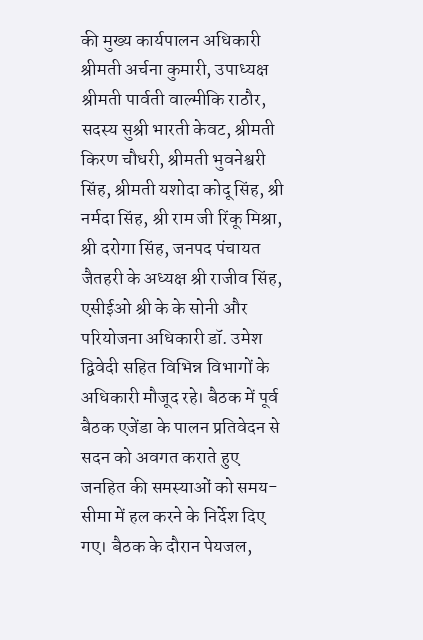की मुख्य कार्यपालन अधिकारी श्रीमती अर्चना कुमारी, उपाध्यक्ष श्रीमती पार्वती वाल्मीकि राठौर, सदस्य सुश्री भारती केवट, श्रीमती किरण चौधरी, श्रीमती भुवनेश्वरी सिंह, श्रीमती यशोदा कोदू सिंह, श्री नर्मदा सिंह, श्री राम जी रिंकू मिश्रा, श्री दरोगा सिंह, जनपद पंचायत जैतहरी के अध्यक्ष श्री राजीव सिंह, एसीईओ श्री के के सोनी और परियोजना अधिकारी डॉ. उमेश द्विवेदी सहित विभिन्न विभागों के अधिकारी मौजूद रहे। बैठक में पूर्व बैठक एजेंडा के पालन प्रतिवेदन से सदन को अवगत कराते हुए जनहित की समस्याओं को समय-सीमा में हल करने के निर्देश दिए गए। बैठक के दौरान पेयजल,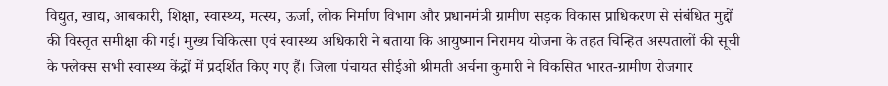विद्युत, खाद्य, आबकारी, शिक्षा, स्वास्थ्य, मत्स्य, ऊर्जा, लोक निर्माण विभाग और प्रधानमंत्री ग्रामीण सड़क विकास प्राधिकरण से संबंधित मुद्दों की विस्तृत समीक्षा की गई। मुख्य चिकित्सा एवं स्वास्थ्य अधिकारी ने बताया कि आयुष्मान निरामय योजना के तहत चिन्हित अस्पतालों की सूची के फ्लेक्स सभी स्वास्थ्य केंद्रों में प्रदर्शित किए गए हैं। जिला पंचायत सीईओ श्रीमती अर्चना कुमारी ने विकसित भारत-ग्रामीण रोजगार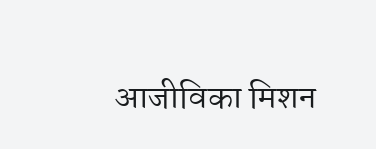आजीविका मिशन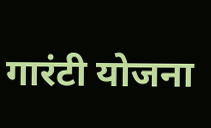गारंटी योजना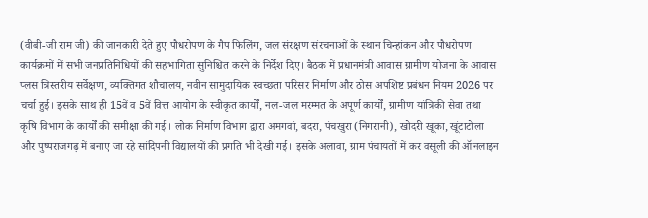(वीबी-जी राम जी) की जानकारी देते हुए पौधरोपण के गैप फिलिंग, जल संरक्षण संरचनाओं के स्थान चिन्हांकन और पौधरोपण कार्यक्रमों में सभी जनप्रतिनिधियों की सहभागिता सुनिश्चित करने के निर्देश दिए। बैठक में प्रधानमंत्री आवास ग्रामीण योजना के आवास प्लस त्रिस्तरीय सर्वेक्षण, व्यक्तिगत शौचालय, नवीन सामुदायिक स्वच्छता परिसर निर्माण और ठोस अपशिष्ट प्रबंधन नियम 2026 पर चर्चा हुई। इसके साथ ही 15वें व 5वें वित्त आयोग के स्वीकृत कार्यों, नल-जल मरम्मत के अपूर्ण कार्यों, ग्रामीण यांत्रिकी सेवा तथा कृषि विभाग के कार्यों की समीक्षा की गई। लोक निर्माण विभाग द्वारा अमगवां, बदरा, पंचखुरा (निगरानी), खोदरी खूका, खूंटाटोला और पुष्पराजगढ़ में बनाए जा रहे सांदिपनी विद्यालयों की प्रगति भी देखी गई। इसके अलावा, ग्राम पंचायतों में कर वसूली की ऑनलाइन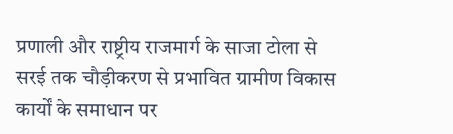प्रणाली और राष्ट्रीय राजमार्ग के साजा टोला से सरई तक चौड़ीकरण से प्रभावित ग्रामीण विकास कार्यों के समाधान पर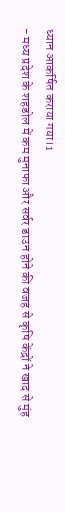ध्यान आकर्षित कराया गया।1
- मध्य प्रदेश के शहडोल में कम मुनाफा और सर्वर डाउन होने की वजह से कृषि केंद्रों ने खाद से मुंह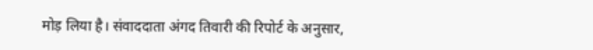मोड़ लिया है। संवाददाता अंगद तिवारी की रिपोर्ट के अनुसार,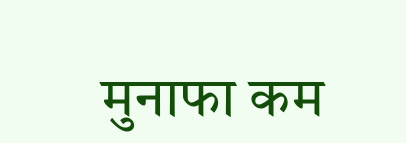मुनाफा कम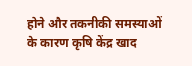होने और तकनीकी समस्याओं के कारण कृषि केंद्र खाद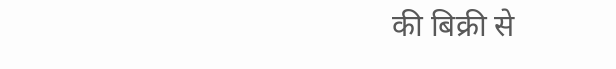की बिक्री से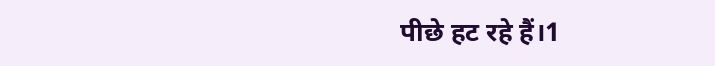पीछे हट रहे हैं।1